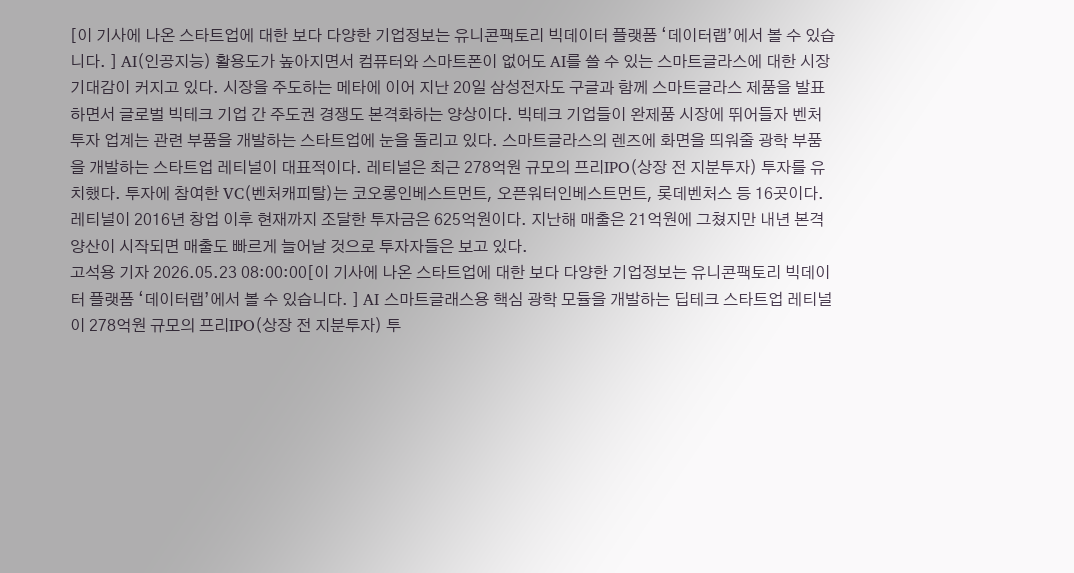[이 기사에 나온 스타트업에 대한 보다 다양한 기업정보는 유니콘팩토리 빅데이터 플랫폼 ‘데이터랩’에서 볼 수 있습니다. ] AI(인공지능) 활용도가 높아지면서 컴퓨터와 스마트폰이 없어도 AI를 쓸 수 있는 스마트글라스에 대한 시장 기대감이 커지고 있다. 시장을 주도하는 메타에 이어 지난 20일 삼성전자도 구글과 함께 스마트글라스 제품을 발표하면서 글로벌 빅테크 기업 간 주도권 경쟁도 본격화하는 양상이다. 빅테크 기업들이 완제품 시장에 뛰어들자 벤처투자 업계는 관련 부품을 개발하는 스타트업에 눈을 돌리고 있다. 스마트글라스의 렌즈에 화면을 띄워줄 광학 부품을 개발하는 스타트업 레티널이 대표적이다. 레티널은 최근 278억원 규모의 프리IPO(상장 전 지분투자) 투자를 유치했다. 투자에 참여한 VC(벤처캐피탈)는 코오롱인베스트먼트, 오픈워터인베스트먼트, 롯데벤처스 등 16곳이다. 레티널이 2016년 창업 이후 현재까지 조달한 투자금은 625억원이다. 지난해 매출은 21억원에 그쳤지만 내년 본격 양산이 시작되면 매출도 빠르게 늘어날 것으로 투자자들은 보고 있다.
고석용 기자 2026.05.23 08:00:00[이 기사에 나온 스타트업에 대한 보다 다양한 기업정보는 유니콘팩토리 빅데이터 플랫폼 ‘데이터랩’에서 볼 수 있습니다. ] AI 스마트글래스용 핵심 광학 모듈을 개발하는 딥테크 스타트업 레티널이 278억원 규모의 프리IPO(상장 전 지분투자) 투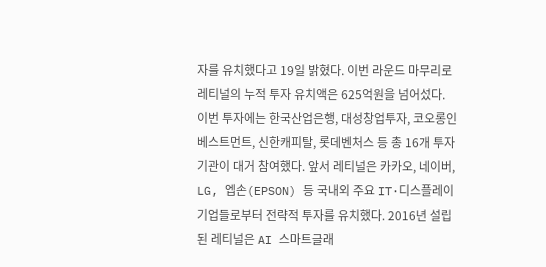자를 유치했다고 19일 밝혔다. 이번 라운드 마무리로 레티널의 누적 투자 유치액은 625억원을 넘어섰다. 이번 투자에는 한국산업은행, 대성창업투자, 코오롱인베스트먼트, 신한캐피탈, 롯데벤처스 등 총 16개 투자기관이 대거 참여했다. 앞서 레티널은 카카오, 네이버, LG, 엡손(EPSON) 등 국내외 주요 IT·디스플레이 기업들로부터 전략적 투자를 유치했다. 2016년 설립된 레티널은 AI 스마트글래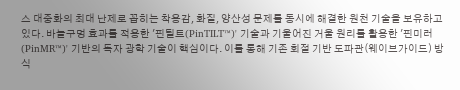스 대중화의 최대 난제로 꼽히는 착용감, 화질, 양산성 문제를 동시에 해결한 원천 기술을 보유하고 있다. 바늘구멍 효과를 적용한 '핀틸트(PinTILT™)' 기술과 기울어진 거울 원리를 활용한 '핀미러(PinMR™)' 기반의 독자 광학 기술이 핵심이다. 이를 통해 기존 회절 기반 도파관(웨이브가이드) 방식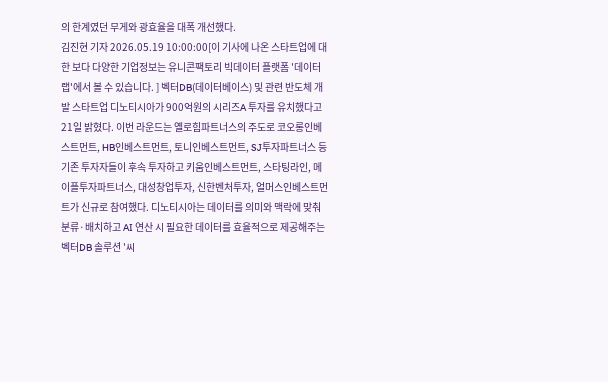의 한계였던 무게와 광효율을 대폭 개선했다.
김진현 기자 2026.05.19 10:00:00[이 기사에 나온 스타트업에 대한 보다 다양한 기업정보는 유니콘팩토리 빅데이터 플랫폼 '데이터랩'에서 볼 수 있습니다. ] 벡터DB(데이터베이스) 및 관련 반도체 개발 스타트업 디노티시아가 900억원의 시리즈A 투자를 유치했다고 21일 밝혔다. 이번 라운드는 옐로힘파트너스의 주도로 코오롱인베스트먼트, HB인베스트먼트, 토니인베스트먼트, SJ투자파트너스 등 기존 투자자들이 후속 투자하고 키움인베스트먼트, 스타팅라인, 메이플투자파트너스, 대성창업투자, 신한벤처투자, 얼머스인베스트먼트가 신규로 참여했다. 디노티시아는 데이터를 의미와 맥락에 맞춰 분류·배치하고 AI 연산 시 필요한 데이터를 효율적으로 제공해주는 벡터DB 솔루션 '씨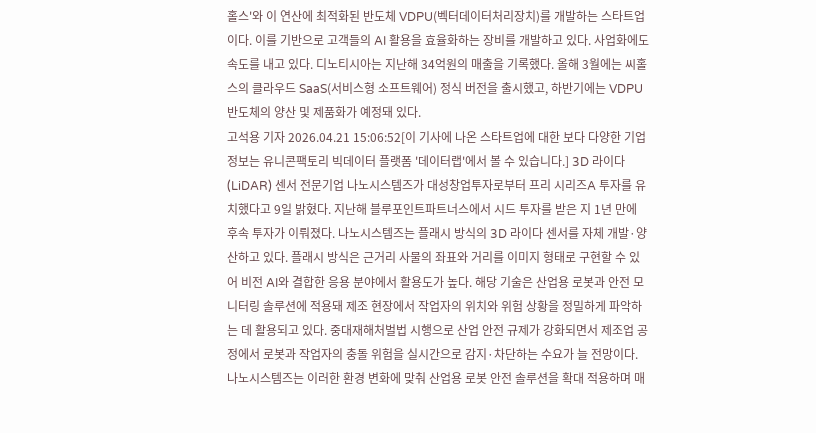홀스'와 이 연산에 최적화된 반도체 VDPU(벡터데이터처리장치)를 개발하는 스타트업이다. 이를 기반으로 고객들의 AI 활용을 효율화하는 장비를 개발하고 있다. 사업화에도 속도를 내고 있다. 디노티시아는 지난해 34억원의 매출을 기록했다. 올해 3월에는 씨홀스의 클라우드 SaaS(서비스형 소프트웨어) 정식 버전을 출시했고, 하반기에는 VDPU 반도체의 양산 및 제품화가 예정돼 있다.
고석용 기자 2026.04.21 15:06:52[이 기사에 나온 스타트업에 대한 보다 다양한 기업정보는 유니콘팩토리 빅데이터 플랫폼 '데이터랩'에서 볼 수 있습니다.] 3D 라이다(LiDAR) 센서 전문기업 나노시스템즈가 대성창업투자로부터 프리 시리즈A 투자를 유치했다고 9일 밝혔다. 지난해 블루포인트파트너스에서 시드 투자를 받은 지 1년 만에 후속 투자가 이뤄졌다. 나노시스템즈는 플래시 방식의 3D 라이다 센서를 자체 개발·양산하고 있다. 플래시 방식은 근거리 사물의 좌표와 거리를 이미지 형태로 구현할 수 있어 비전 AI와 결합한 응용 분야에서 활용도가 높다. 해당 기술은 산업용 로봇과 안전 모니터링 솔루션에 적용돼 제조 현장에서 작업자의 위치와 위험 상황을 정밀하게 파악하는 데 활용되고 있다. 중대재해처벌법 시행으로 산업 안전 규제가 강화되면서 제조업 공정에서 로봇과 작업자의 충돌 위험을 실시간으로 감지·차단하는 수요가 늘 전망이다. 나노시스템즈는 이러한 환경 변화에 맞춰 산업용 로봇 안전 솔루션을 확대 적용하며 매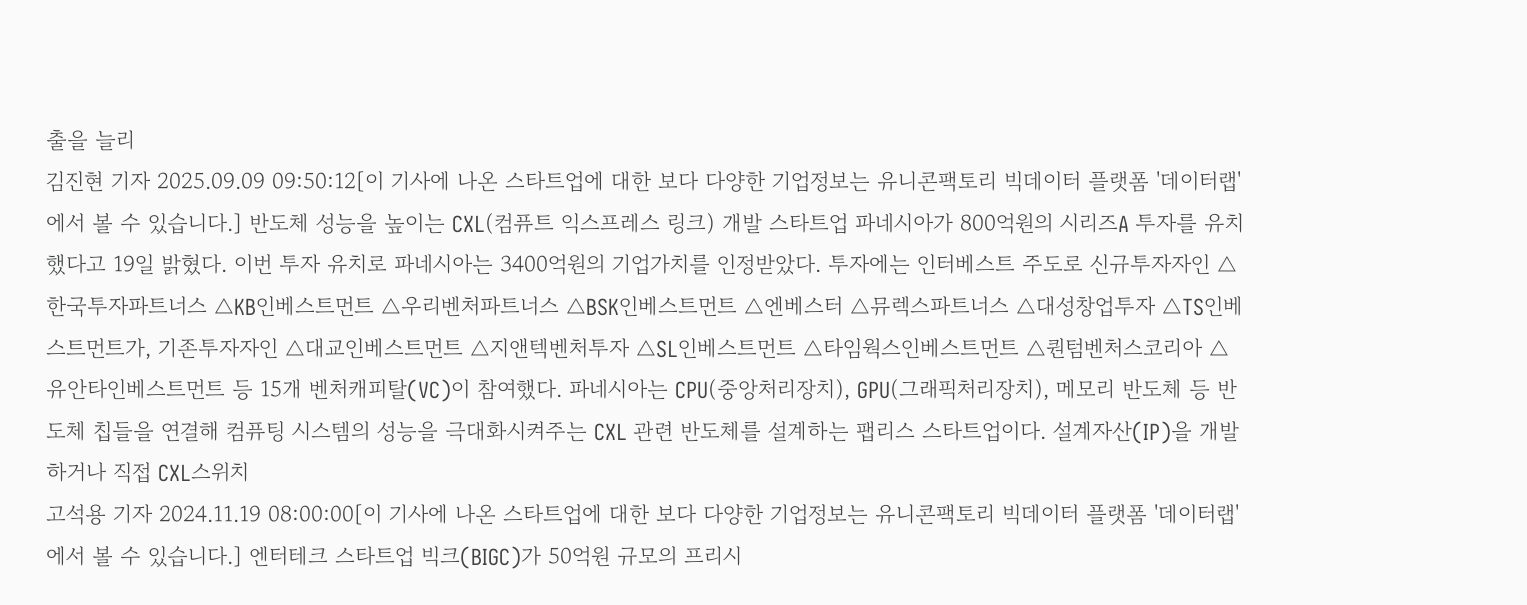출을 늘리
김진현 기자 2025.09.09 09:50:12[이 기사에 나온 스타트업에 대한 보다 다양한 기업정보는 유니콘팩토리 빅데이터 플랫폼 '데이터랩'에서 볼 수 있습니다.] 반도체 성능을 높이는 CXL(컴퓨트 익스프레스 링크) 개발 스타트업 파네시아가 800억원의 시리즈A 투자를 유치했다고 19일 밝혔다. 이번 투자 유치로 파네시아는 3400억원의 기업가치를 인정받았다. 투자에는 인터베스트 주도로 신규투자자인 △한국투자파트너스 △KB인베스트먼트 △우리벤처파트너스 △BSK인베스트먼트 △엔베스터 △뮤렉스파트너스 △대성창업투자 △TS인베스트먼트가, 기존투자자인 △대교인베스트먼트 △지앤텍벤처투자 △SL인베스트먼트 △타임웍스인베스트먼트 △퀀텀벤처스코리아 △유안타인베스트먼트 등 15개 벤처캐피탈(VC)이 참여했다. 파네시아는 CPU(중앙처리장치), GPU(그래픽처리장치), 메모리 반도체 등 반도체 칩들을 연결해 컴퓨팅 시스템의 성능을 극대화시켜주는 CXL 관련 반도체를 설계하는 팹리스 스타트업이다. 설계자산(IP)을 개발하거나 직접 CXL스위치
고석용 기자 2024.11.19 08:00:00[이 기사에 나온 스타트업에 대한 보다 다양한 기업정보는 유니콘팩토리 빅데이터 플랫폼 '데이터랩'에서 볼 수 있습니다.] 엔터테크 스타트업 빅크(BIGC)가 50억원 규모의 프리시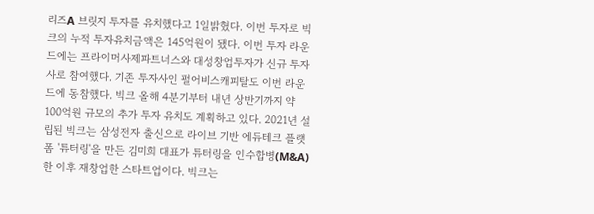리즈A 브릿지 투자를 유치했다고 1일밝혔다. 이번 투자로 빅크의 누적 투자유치금액은 145억원이 됐다. 이번 투자 라운드에는 프라이머사제파트너스와 대성창업투자가 신규 투자사로 참여했다. 기존 투자사인 펄어비스캐피탈도 이번 라운드에 동참했다. 빅크 올해 4분기부터 내년 상반기까지 약 100억원 규모의 추가 투자 유치도 계획하고 있다. 2021년 설립된 빅크는 삼성전자 출신으로 라이브 기반 에듀테크 플랫폼 '튜터링'을 만든 김미희 대표가 튜터링을 인수합병(M&A)한 이후 재창업한 스타트업이다. 빅크는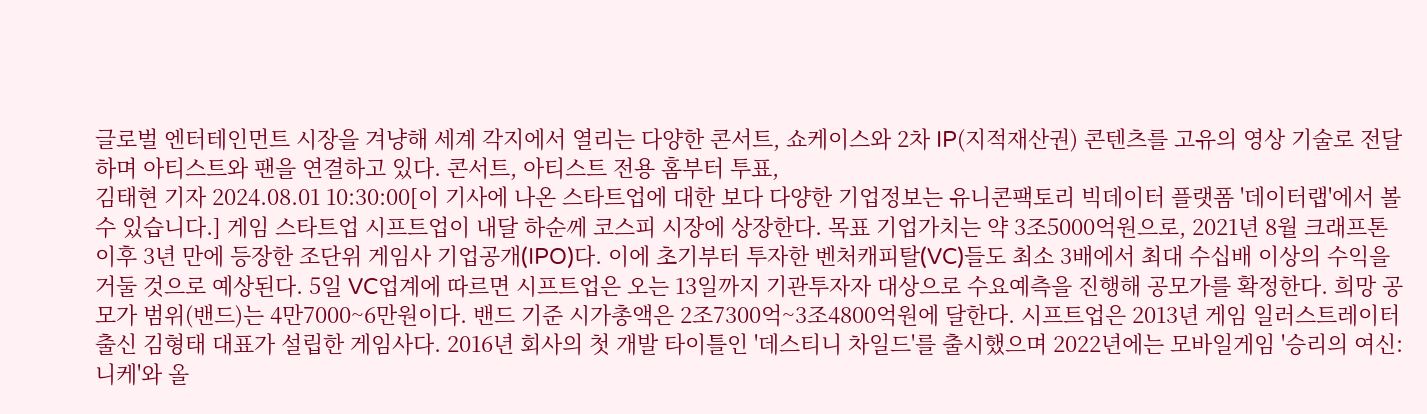글로벌 엔터테인먼트 시장을 겨냥해 세계 각지에서 열리는 다양한 콘서트, 쇼케이스와 2차 IP(지적재산권) 콘텐츠를 고유의 영상 기술로 전달하며 아티스트와 팬을 연결하고 있다. 콘서트, 아티스트 전용 홈부터 투표,
김태현 기자 2024.08.01 10:30:00[이 기사에 나온 스타트업에 대한 보다 다양한 기업정보는 유니콘팩토리 빅데이터 플랫폼 '데이터랩'에서 볼 수 있습니다.] 게임 스타트업 시프트업이 내달 하순께 코스피 시장에 상장한다. 목표 기업가치는 약 3조5000억원으로, 2021년 8월 크래프톤 이후 3년 만에 등장한 조단위 게임사 기업공개(IPO)다. 이에 초기부터 투자한 벤처캐피탈(VC)들도 최소 3배에서 최대 수십배 이상의 수익을 거둘 것으로 예상된다. 5일 VC업계에 따르면 시프트업은 오는 13일까지 기관투자자 대상으로 수요예측을 진행해 공모가를 확정한다. 희망 공모가 범위(밴드)는 4만7000~6만원이다. 밴드 기준 시가총액은 2조7300억~3조4800억원에 달한다. 시프트업은 2013년 게임 일러스트레이터 출신 김형태 대표가 설립한 게임사다. 2016년 회사의 첫 개발 타이틀인 '데스티니 차일드'를 출시했으며 2022년에는 모바일게임 '승리의 여신: 니케'와 올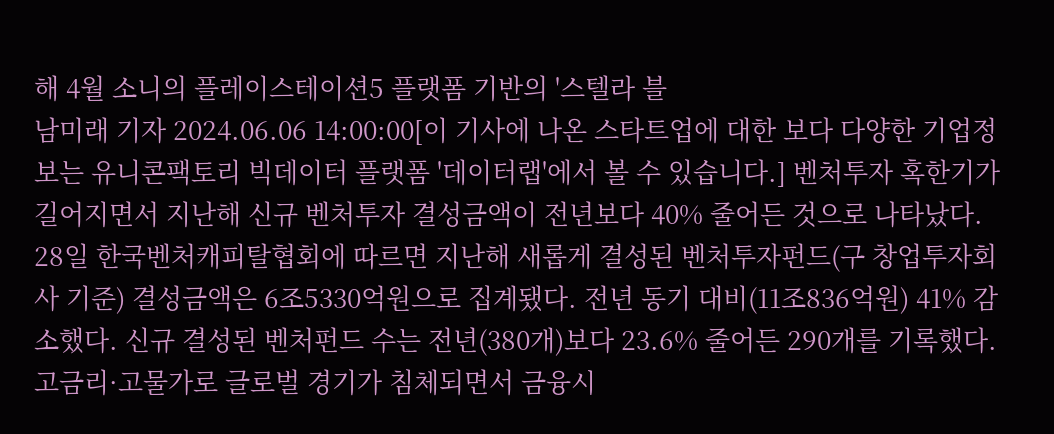해 4월 소니의 플레이스테이션5 플랫폼 기반의 '스텔라 블
남미래 기자 2024.06.06 14:00:00[이 기사에 나온 스타트업에 대한 보다 다양한 기업정보는 유니콘팩토리 빅데이터 플랫폼 '데이터랩'에서 볼 수 있습니다.] 벤처투자 혹한기가 길어지면서 지난해 신규 벤처투자 결성금액이 전년보다 40% 줄어든 것으로 나타났다. 28일 한국벤처캐피탈협회에 따르면 지난해 새롭게 결성된 벤처투자펀드(구 창업투자회사 기준) 결성금액은 6조5330억원으로 집계됐다. 전년 동기 대비(11조836억원) 41% 감소했다. 신규 결성된 벤처펀드 수는 전년(380개)보다 23.6% 줄어든 290개를 기록했다. 고금리·고물가로 글로벌 경기가 침체되면서 금융시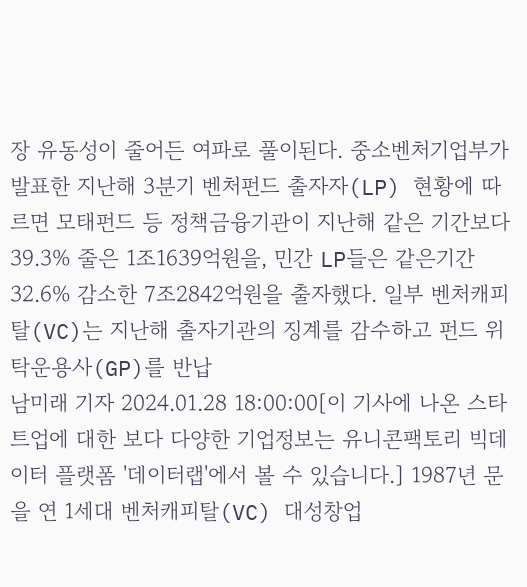장 유동성이 줄어든 여파로 풀이된다. 중소벤처기업부가 발표한 지난해 3분기 벤처펀드 출자자(LP) 현황에 따르면 모태펀드 등 정책금융기관이 지난해 같은 기간보다 39.3% 줄은 1조1639억원을, 민간 LP들은 같은기간 32.6% 감소한 7조2842억원을 출자했다. 일부 벤처캐피탈(VC)는 지난해 출자기관의 징계를 감수하고 펀드 위탁운용사(GP)를 반납
남미래 기자 2024.01.28 18:00:00[이 기사에 나온 스타트업에 대한 보다 다양한 기업정보는 유니콘팩토리 빅데이터 플랫폼 '데이터랩'에서 볼 수 있습니다.] 1987년 문을 연 1세대 벤처캐피탈(VC) 대성창업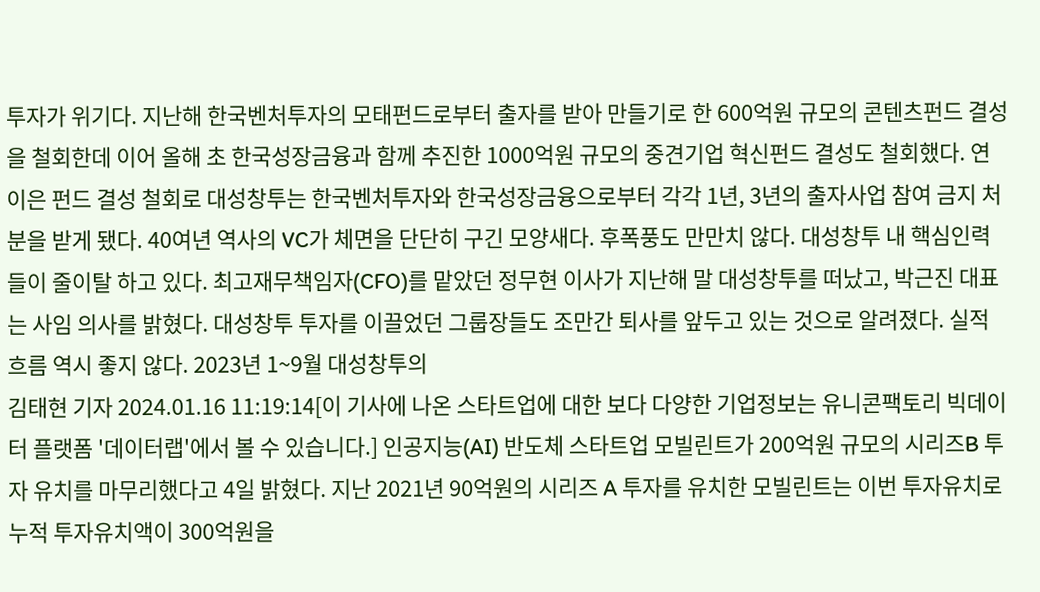투자가 위기다. 지난해 한국벤처투자의 모태펀드로부터 출자를 받아 만들기로 한 600억원 규모의 콘텐츠펀드 결성을 철회한데 이어 올해 초 한국성장금융과 함께 추진한 1000억원 규모의 중견기업 혁신펀드 결성도 철회했다. 연이은 펀드 결성 철회로 대성창투는 한국벤처투자와 한국성장금융으로부터 각각 1년, 3년의 출자사업 참여 금지 처분을 받게 됐다. 40여년 역사의 VC가 체면을 단단히 구긴 모양새다. 후폭풍도 만만치 않다. 대성창투 내 핵심인력들이 줄이탈 하고 있다. 최고재무책임자(CFO)를 맡았던 정무현 이사가 지난해 말 대성창투를 떠났고, 박근진 대표는 사임 의사를 밝혔다. 대성창투 투자를 이끌었던 그룹장들도 조만간 퇴사를 앞두고 있는 것으로 알려졌다. 실적 흐름 역시 좋지 않다. 2023년 1~9월 대성창투의
김태현 기자 2024.01.16 11:19:14[이 기사에 나온 스타트업에 대한 보다 다양한 기업정보는 유니콘팩토리 빅데이터 플랫폼 '데이터랩'에서 볼 수 있습니다.] 인공지능(AI) 반도체 스타트업 모빌린트가 200억원 규모의 시리즈B 투자 유치를 마무리했다고 4일 밝혔다. 지난 2021년 90억원의 시리즈 A 투자를 유치한 모빌린트는 이번 투자유치로 누적 투자유치액이 300억원을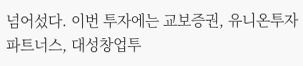넘어섰다. 이번 투자에는 교보증권, 유니온투자파트너스, 대성창업투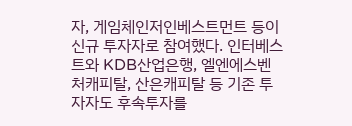자, 게임체인저인베스트먼트 등이 신규 투자자로 참여했다. 인터베스트와 KDB산업은행, 엘엔에스벤처캐피탈, 산은캐피탈 등 기존 투자자도 후속투자를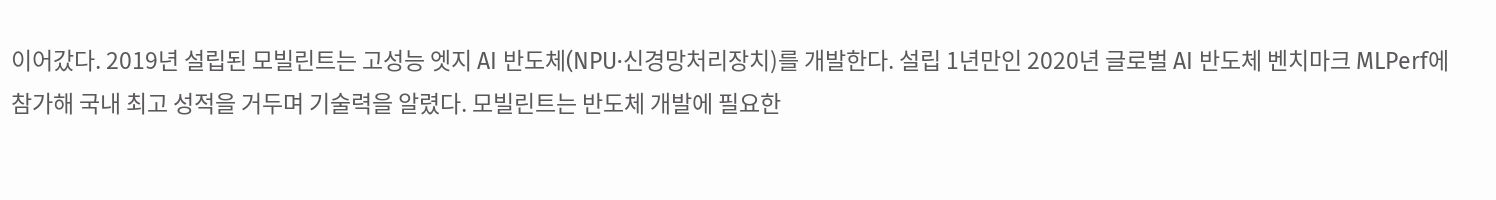이어갔다. 2019년 설립된 모빌린트는 고성능 엣지 AI 반도체(NPU·신경망처리장치)를 개발한다. 설립 1년만인 2020년 글로벌 AI 반도체 벤치마크 MLPerf에 참가해 국내 최고 성적을 거두며 기술력을 알렸다. 모빌린트는 반도체 개발에 필요한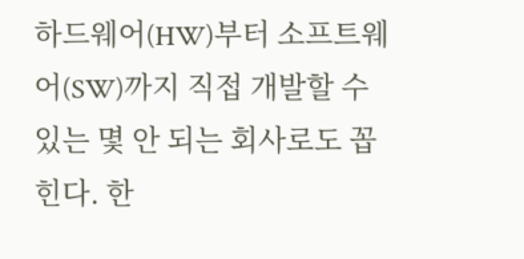하드웨어(HW)부터 소프트웨어(SW)까지 직접 개발할 수 있는 몇 안 되는 회사로도 꼽힌다. 한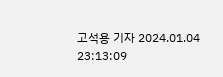고석용 기자 2024.01.04 23:13:09